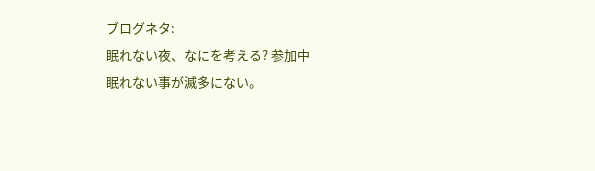ブログネタ:
眠れない夜、なにを考える? 参加中
眠れない事が滅多にない。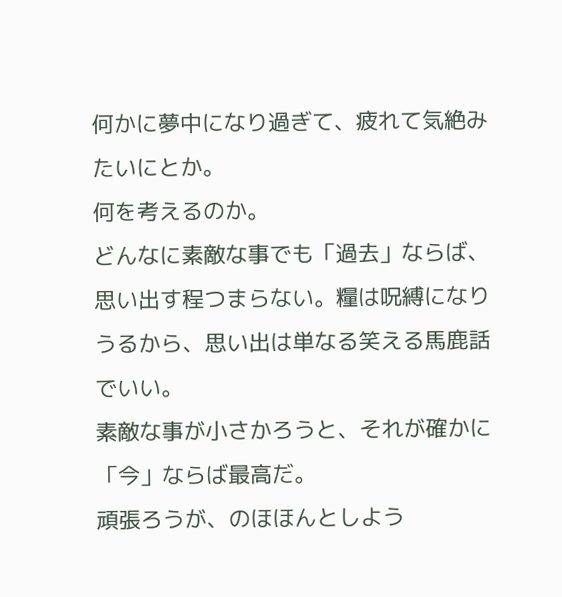何かに夢中になり過ぎて、疲れて気絶みたいにとか。
何を考えるのか。
どんなに素敵な事でも「過去」ならば、思い出す程つまらない。糧は呪縛になりうるから、思い出は単なる笑える馬鹿話でいい。
素敵な事が小さかろうと、それが確かに「今」ならば最高だ。
頑張ろうが、のほほんとしよう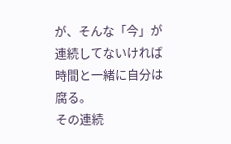が、そんな「今」が連続してないければ時間と一緒に自分は腐る。
その連続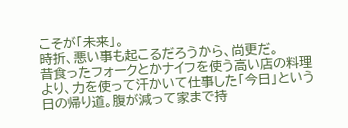こそが「未来」。
時折、悪い事も起こるだろうから、尚更だ。
昔食ったフォークとかナイフを使う高い店の料理より、力を使って汗かいて仕事した「今日」という日の帰り道。腹が減って家まで持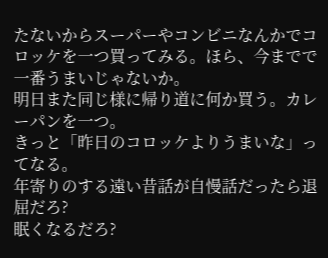たないからスーパーやコンビニなんかでコロッケを一つ買ってみる。ほら、今までで一番うまいじゃないか。
明日また同じ様に帰り道に何か買う。カレーパンを一つ。
きっと「昨日のコロッケよりうまいな」ってなる。
年寄りのする遠い昔話が自慢話だったら退屈だろ?
眠くなるだろ?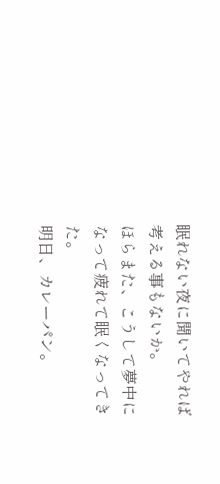眠れない夜に聞いてやれば考える事もないか。
ほらまた、こうして夢中になって疲れて眠くなってきた。
明日、カレーパン。